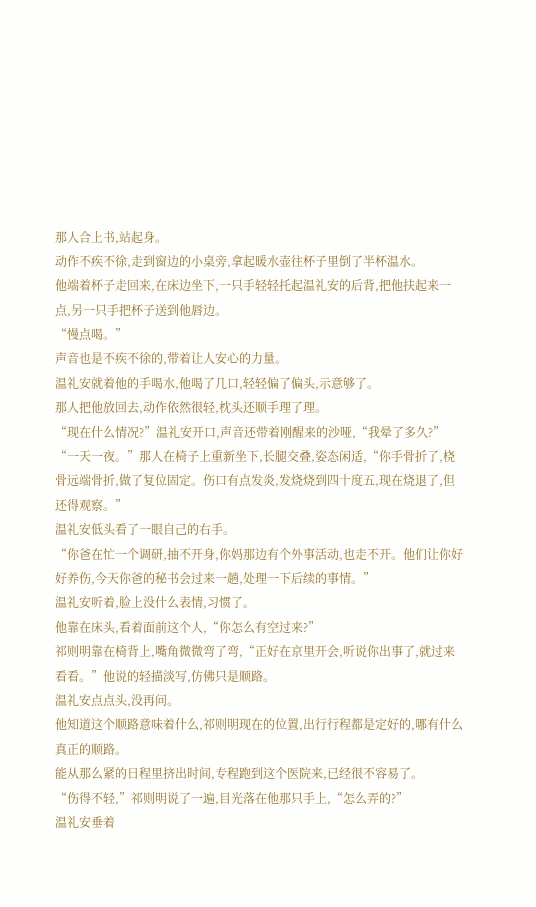那人合上书,站起身。
动作不疾不徐,走到窗边的小桌旁,拿起暖水壶往杯子里倒了半杯温水。
他端着杯子走回来,在床边坐下,一只手轻轻托起温礼安的后背,把他扶起来一点,另一只手把杯子送到他唇边。
“慢点喝。”
声音也是不疾不徐的,带着让人安心的力量。
温礼安就着他的手喝水,他喝了几口,轻轻偏了偏头,示意够了。
那人把他放回去,动作依然很轻,枕头还顺手理了理。
“现在什么情况?”温礼安开口,声音还带着刚醒来的沙哑,“我晕了多久?”
“一天一夜。”那人在椅子上重新坐下,长腿交叠,姿态闲适,“你手骨折了,桡骨远端骨折,做了复位固定。伤口有点发炎,发烧烧到四十度五,现在烧退了,但还得观察。”
温礼安低头看了一眼自己的右手。
“你爸在忙一个调研,抽不开身,你妈那边有个外事活动,也走不开。他们让你好好养伤,今天你爸的秘书会过来一趟,处理一下后续的事情。”
温礼安听着,脸上没什么表情,习惯了。
他靠在床头,看着面前这个人,“你怎么有空过来?”
祁则明靠在椅背上,嘴角微微弯了弯,“正好在京里开会,听说你出事了,就过来看看。”他说的轻描淡写,仿佛只是顺路。
温礼安点点头,没再问。
他知道这个顺路意味着什么,祁则明现在的位置,出行行程都是定好的,哪有什么真正的顺路。
能从那么紧的日程里挤出时间,专程跑到这个医院来,已经很不容易了。
“伤得不轻,”祁则明说了一遍,目光落在他那只手上,“怎么弄的?”
温礼安垂着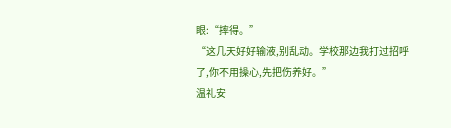眼:“摔得。”
“这几天好好输液,别乱动。学校那边我打过招呼了,你不用操心,先把伤养好。”
温礼安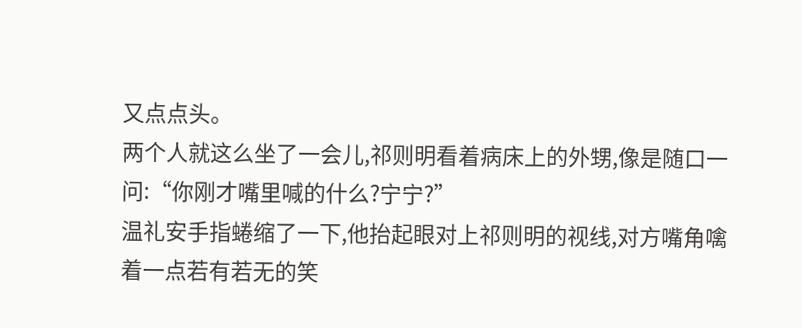又点点头。
两个人就这么坐了一会儿,祁则明看着病床上的外甥,像是随口一问:“你刚才嘴里喊的什么?宁宁?”
温礼安手指蜷缩了一下,他抬起眼对上祁则明的视线,对方嘴角噙着一点若有若无的笑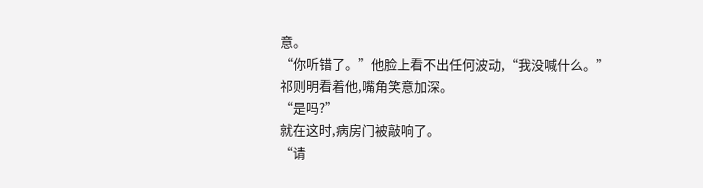意。
“你听错了。”他脸上看不出任何波动,“我没喊什么。”
祁则明看着他,嘴角笑意加深。
“是吗?”
就在这时,病房门被敲响了。
“请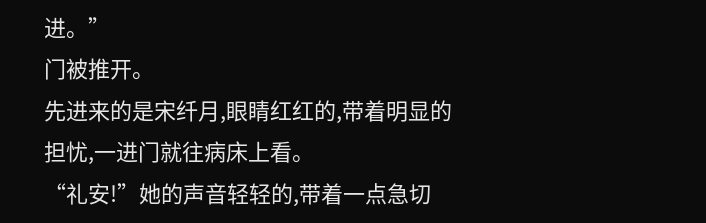进。”
门被推开。
先进来的是宋纤月,眼睛红红的,带着明显的担忧,一进门就往病床上看。
“礼安!”她的声音轻轻的,带着一点急切